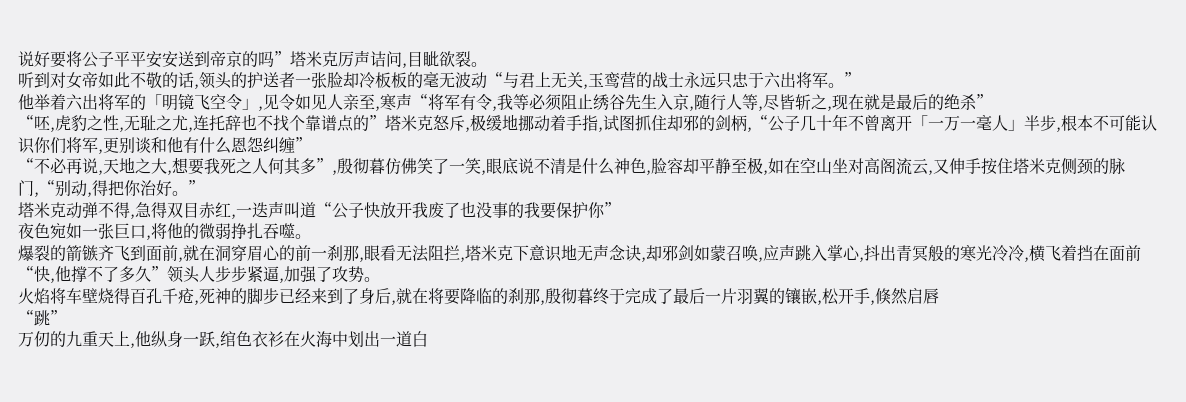说好要将公子平平安安送到帝京的吗”塔米克厉声诘问,目眦欲裂。
听到对女帝如此不敬的话,领头的护送者一张脸却冷板板的毫无波动“与君上无关,玉鸾营的战士永远只忠于六出将军。”
他举着六出将军的「明镜飞空令」,见令如见人亲至,寒声“将军有令,我等必须阻止绣谷先生入京,随行人等,尽皆斩之,现在就是最后的绝杀”
“呸,虎豹之性,无耻之尤,连托辞也不找个靠谱点的”塔米克怒斥,极缓地挪动着手指,试图抓住却邪的剑柄,“公子几十年不曾离开「一万一毫人」半步,根本不可能认识你们将军,更别谈和他有什么恩怨纠缠”
“不必再说,天地之大,想要我死之人何其多”,殷彻暮仿佛笑了一笑,眼底说不清是什么神色,脸容却平静至极,如在空山坐对高阁流云,又伸手按住塔米克侧颈的脉门,“别动,得把你治好。”
塔米克动弹不得,急得双目赤红,一迭声叫道“公子快放开我废了也没事的我要保护你”
夜色宛如一张巨口,将他的微弱挣扎吞噬。
爆裂的箭镞齐飞到面前,就在洞穿眉心的前一刹那,眼看无法阻拦,塔米克下意识地无声念诀,却邪剑如蒙召唤,应声跳入掌心,抖出青冥般的寒光冷冷,横飞着挡在面前
“快,他撑不了多久”领头人步步紧逼,加强了攻势。
火焰将车壁烧得百孔千疮,死神的脚步已经来到了身后,就在将要降临的刹那,殷彻暮终于完成了最后一片羽翼的镶嵌,松开手,倏然启唇
“跳”
万仞的九重天上,他纵身一跃,绾色衣衫在火海中划出一道白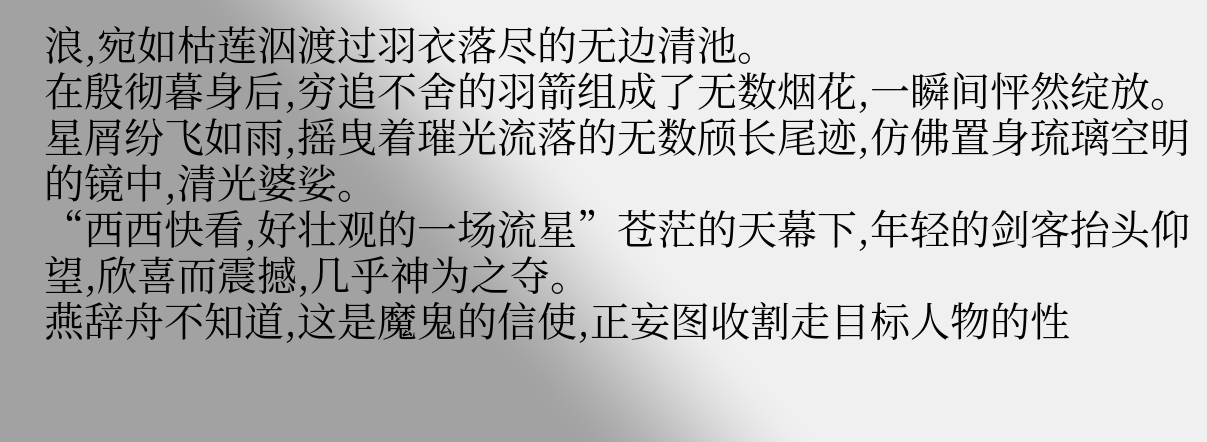浪,宛如枯莲泅渡过羽衣落尽的无边清池。
在殷彻暮身后,穷追不舍的羽箭组成了无数烟花,一瞬间怦然绽放。
星屑纷飞如雨,摇曳着璀光流落的无数颀长尾迹,仿佛置身琉璃空明的镜中,清光婆娑。
“西西快看,好壮观的一场流星”苍茫的天幕下,年轻的剑客抬头仰望,欣喜而震撼,几乎神为之夺。
燕辞舟不知道,这是魔鬼的信使,正妄图收割走目标人物的性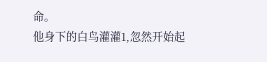命。
他身下的白鸟灌灌1,忽然开始起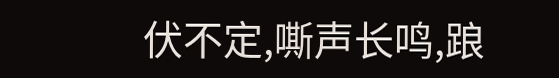伏不定,嘶声长鸣,踉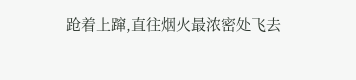跄着上蹿,直往烟火最浓密处飞去